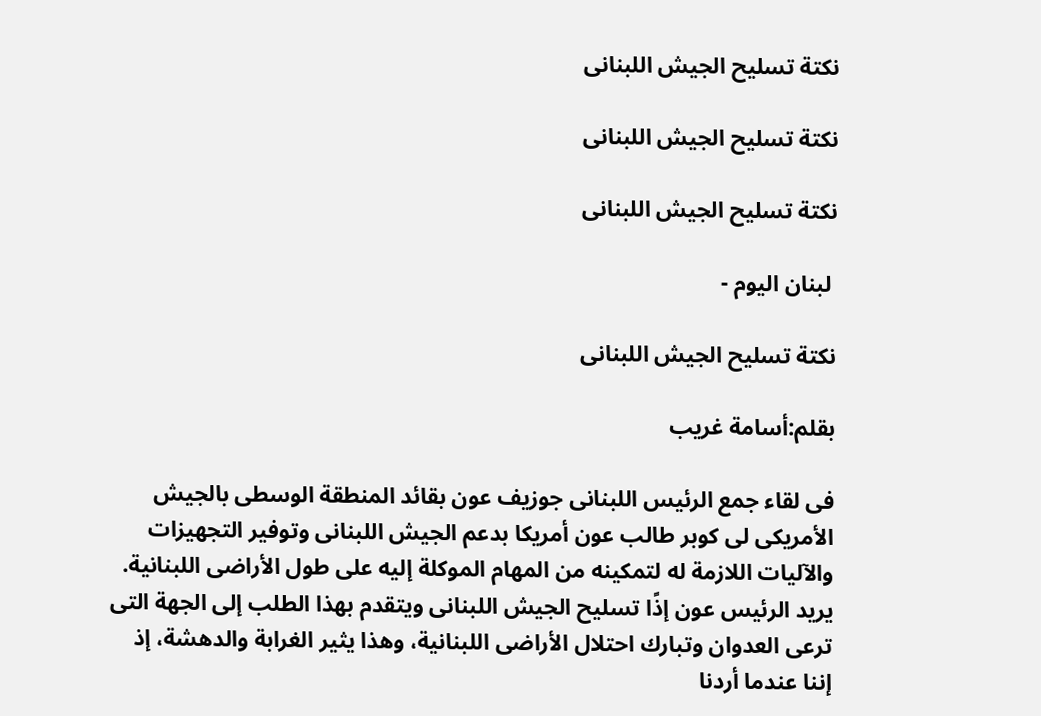نكتة تسليح الجيش اللبنانى

نكتة تسليح الجيش اللبنانى

نكتة تسليح الجيش اللبنانى

 لبنان اليوم -

نكتة تسليح الجيش اللبنانى

بقلم:أسامة غريب

فى لقاء جمع الرئيس اللبنانى جوزيف عون بقائد المنطقة الوسطى بالجيش الأمريكى لى كوبر طالب عون أمريكا بدعم الجيش اللبنانى وتوفير التجهيزات والآليات اللازمة له لتمكينه من المهام الموكلة إليه على طول الأراضى اللبنانية. يريد الرئيس عون إذًا تسليح الجيش اللبنانى ويتقدم بهذا الطلب إلى الجهة التى ترعى العدوان وتبارك احتلال الأراضى اللبنانية، وهذا يثير الغرابة والدهشة، إذ إننا عندما أردنا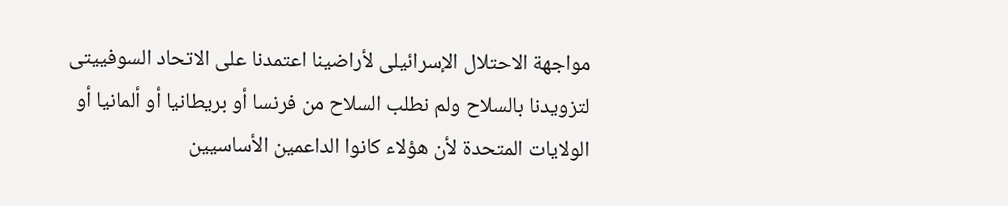مواجهة الاحتلال الإسرائيلى لأراضينا اعتمدنا على الاتحاد السوفييتى لتزويدنا بالسلاح ولم نطلب السلاح من فرنسا أو بريطانيا أو ألمانيا أو الولايات المتحدة لأن هؤلاء كانوا الداعمين الأساسيين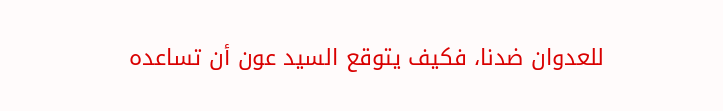للعدوان ضدنا، فكيف يتوقع السيد عون أن تساعده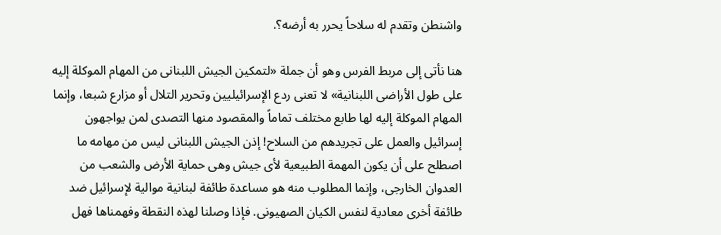واشنطن وتقدم له سلاحاً يحرر به أرضه؟.

هنا نأتى إلى مربط الفرس وهو أن جملة «لتمكين الجيش اللبنانى من المهام الموكلة إليه على طول الأراضى اللبنانية» لا تعنى ردع الإسرائيليين وتحرير التلال أو مزارع شبعا، وإنما المهام الموكلة إليه لها طابع مختلف تماماً والمقصود منها التصدى لمن يواجهون إسرائيل والعمل على تجريدهم من السلاح! إذن الجيش اللبنانى ليس من مهامه ما اصطلح على أن يكون المهمة الطبيعية لأى جيش وهى حماية الأرض والشعب من العدوان الخارجى، وإنما المطلوب منه هو مساعدة طائفة لبنانية موالية لإسرائيل ضد طائفة أخرى معادية لنفس الكيان الصهيونى. فإذا وصلنا لهذه النقطة وفهمناها فهل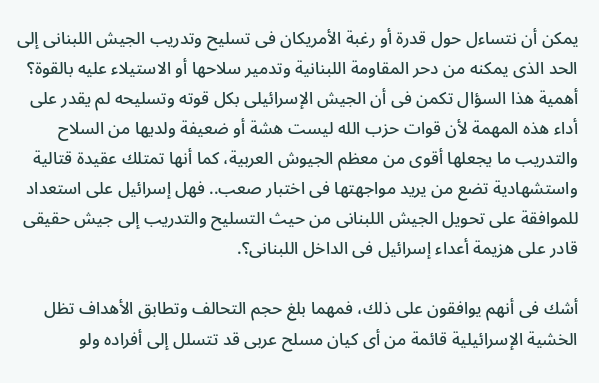يمكن أن نتساءل حول قدرة أو رغبة الأمريكان فى تسليح وتدريب الجيش اللبنانى إلى الحد الذى يمكنه من دحر المقاومة اللبنانية وتدمير سلاحها أو الاستيلاء عليه بالقوة؟ أهمية هذا السؤال تكمن فى أن الجيش الإسرائيلى بكل قوته وتسليحه لم يقدر على أداء هذه المهمة لأن قوات حزب الله ليست هشة أو ضعيفة ولديها من السلاح والتدريب ما يجعلها أقوى من معظم الجيوش العربية، كما أنها تمتلك عقيدة قتالية واستشهادية تضع من يريد مواجهتها فى اختبار صعب.. فهل إسرائيل على استعداد للموافقة على تحويل الجيش اللبنانى من حيث التسليح والتدريب إلى جيش حقيقى قادر على هزيمة أعداء إسرائيل فى الداخل اللبنانى؟.

أشك فى أنهم يوافقون على ذلك، فمهما بلغ حجم التحالف وتطابق الأهداف تظل الخشية الإسرائيلية قائمة من أى كيان مسلح عربى قد تتسلل إلى أفراده ولو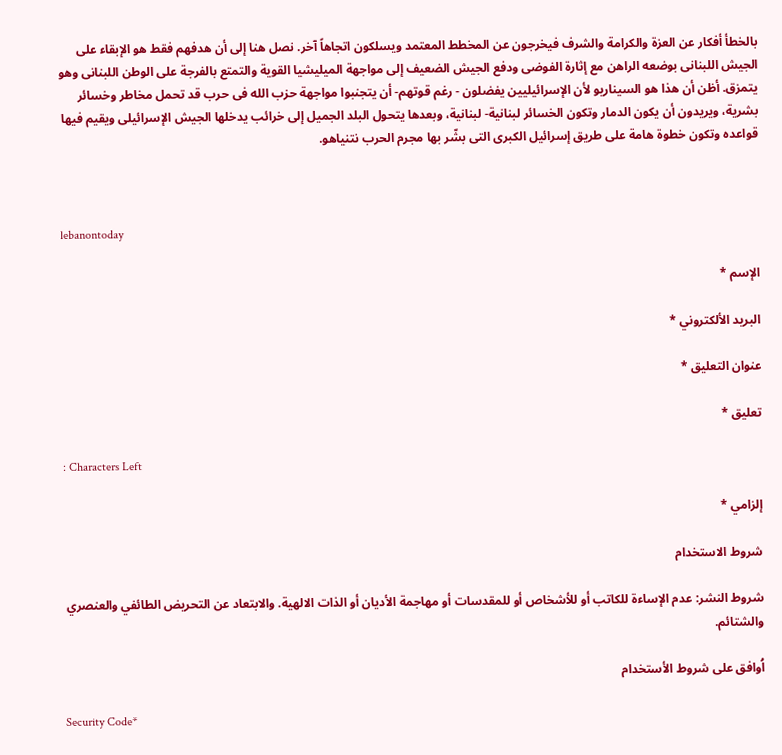بالخطأ أفكار عن العزة والكرامة والشرف فيخرجون عن المخطط المعتمد ويسلكون اتجاهاً آخر. نصل هنا إلى أن هدفهم فقط هو الإبقاء على الجيش اللبنانى بوضعه الراهن مع إثارة الفوضى ودفع الجيش الضعيف إلى مواجهة الميليشيا القوية والتمتع بالفرجة على الوطن اللبنانى وهو يتمزق. أظن أن هذا هو السيناريو لأن الإسرائيليين يفضلون - رغم قوتهم- أن يتجنبوا مواجهة حزب الله فى حرب قد تحمل مخاطر وخسائر بشرية، ويريدون أن يكون الدمار وتكون الخسائر لبنانية- لبنانية، وبعدها يتحول البلد الجميل إلى خرائب يدخلها الجيش الإسرائيلى ويقيم فيها قواعده وتكون خطوة هامة على طريق إسرائيل الكبرى التى بشّر بها مجرم الحرب نتنياهو.



lebanontoday

الإسم *

البريد الألكتروني *

عنوان التعليق *

تعليق *

: Characters Left

إلزامي *

شروط الاستخدام

شروط النشر: عدم الإساءة للكاتب أو للأشخاص أو للمقدسات أو مهاجمة الأديان أو الذات الالهية. والابتعاد عن التحريض الطائفي والعنصري والشتائم.

اُوافق على شروط الأستخدام

Security Code*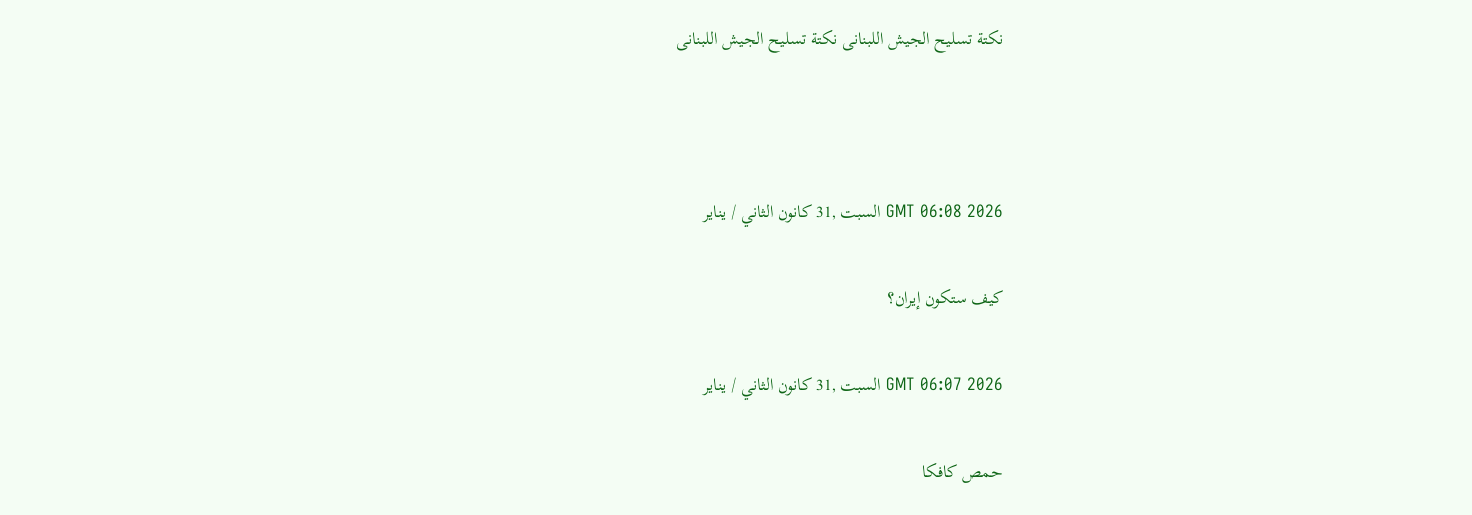نكتة تسليح الجيش اللبنانى نكتة تسليح الجيش اللبنانى



GMT 06:08 2026 السبت ,31 كانون الثاني / يناير

كيف ستكون إيران؟

GMT 06:07 2026 السبت ,31 كانون الثاني / يناير

حمص كافكا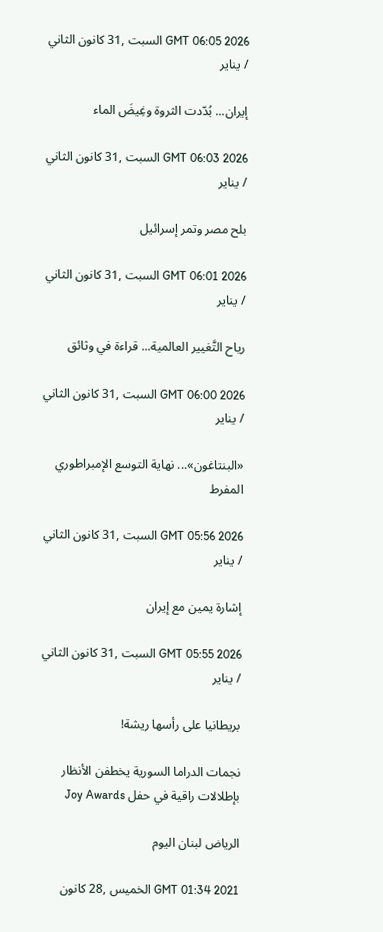GMT 06:05 2026 السبت ,31 كانون الثاني / يناير

إيران... بُدّدت الثروة وغِيضَ الماء

GMT 06:03 2026 السبت ,31 كانون الثاني / يناير

بلح مصر وتمر إسرائيل

GMT 06:01 2026 السبت ,31 كانون الثاني / يناير

رياح التَّغيير العالمية... قراءة في وثائق

GMT 06:00 2026 السبت ,31 كانون الثاني / يناير

«البنتاغون»... نهاية التوسع الإمبراطوري المفرط

GMT 05:56 2026 السبت ,31 كانون الثاني / يناير

إشارة يمين مع إيران

GMT 05:55 2026 السبت ,31 كانون الثاني / يناير

بريطانيا على رأسها ريشة!

نجمات الدراما السورية يخطفن الأنظار بإطلالات راقية في حفل Joy Awards

الرياض لبنان اليوم

GMT 01:34 2021 الخميس ,28 كانون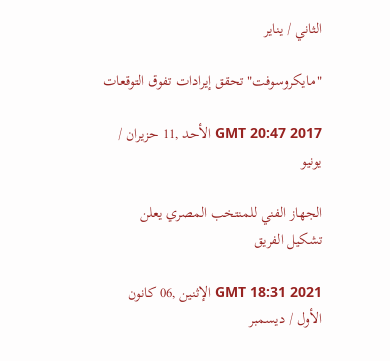الثاني / يناير

"مايكروسوفت" تحقق إيرادات تفوق التوقعات

GMT 20:47 2017 الأحد ,11 حزيران / يونيو

الجهاز الفني للمنتخب المصري يعلن تشكيل الفريق

GMT 18:31 2021 الإثنين ,06 كانون الأول / ديسمبر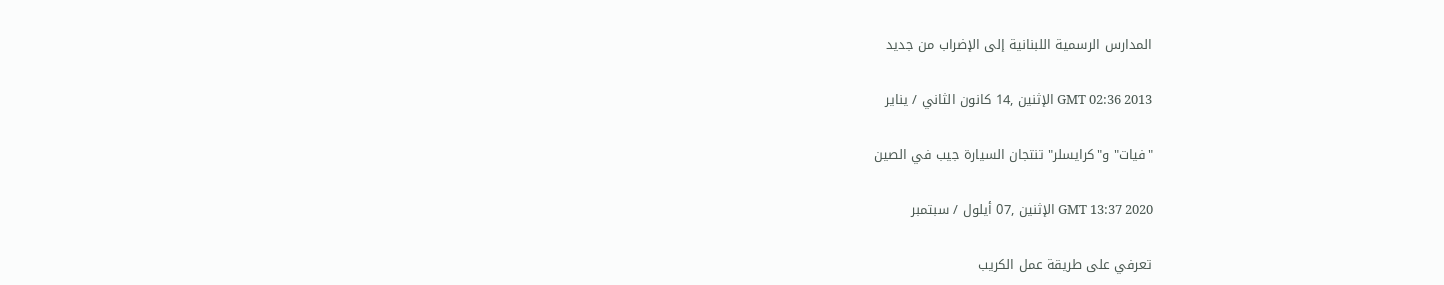المدارس الرسمية اللبنانية إلى الإضراب من جديد

GMT 02:36 2013 الإثنين ,14 كانون الثاني / يناير

"فيات" و"كرايسلر" تنتجان السيارة جيب في الصين

GMT 13:37 2020 الإثنين ,07 أيلول / سبتمبر

تعرفي على طريقة عمل الكريب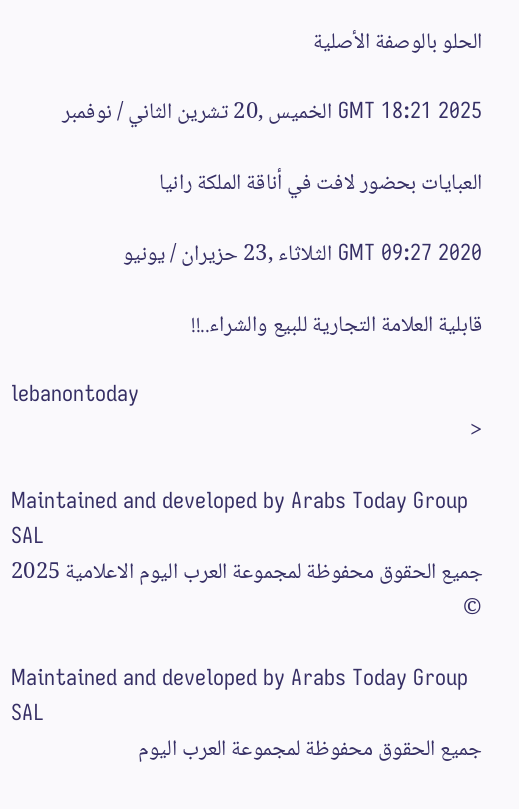الحلو بالوصفة الأصلية

GMT 18:21 2025 الخميس ,20 تشرين الثاني / نوفمبر

العبايات بحضور لافت في أناقة الملكة رانيا

GMT 09:27 2020 الثلاثاء ,23 حزيران / يونيو

قابلية العلامة التجارية للبيع والشراء..!!

lebanontoday
<

Maintained and developed by Arabs Today Group SAL
جميع الحقوق محفوظة لمجموعة العرب اليوم الاعلامية 2025 ©

Maintained and developed by Arabs Today Group SAL
جميع الحقوق محفوظة لمجموعة العرب اليوم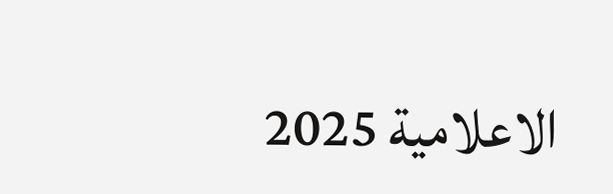الاعلامية 2025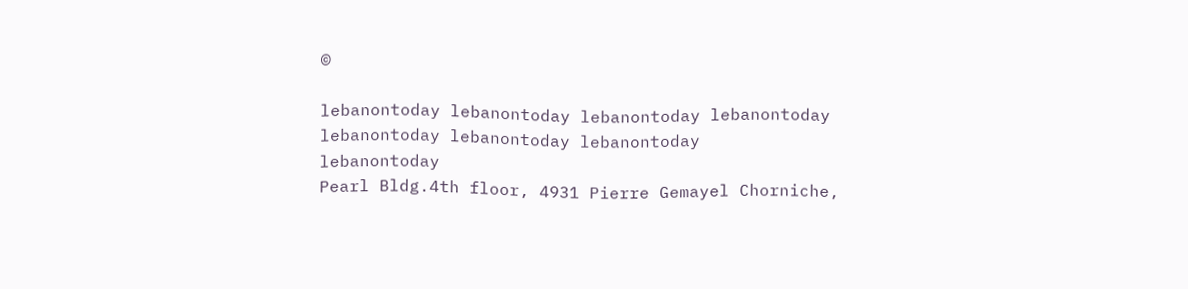©

lebanontoday lebanontoday lebanontoday lebanontoday
lebanontoday lebanontoday lebanontoday
lebanontoday
Pearl Bldg.4th floor, 4931 Pierre Gemayel Chorniche,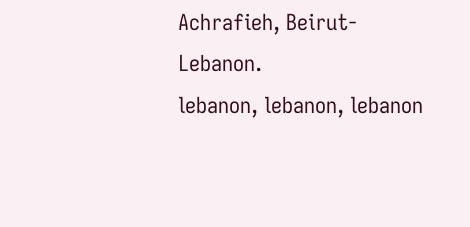Achrafieh, Beirut- Lebanon.
lebanon, lebanon, lebanon